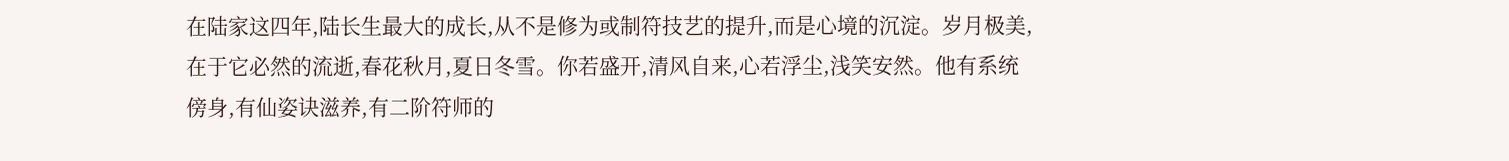在陆家这四年,陆长生最大的成长,从不是修为或制符技艺的提升,而是心境的沉淀。岁月极美,在于它必然的流逝,春花秋月,夏日冬雪。你若盛开,清风自来,心若浮尘,浅笑安然。他有系统傍身,有仙姿诀滋养,有二阶符师的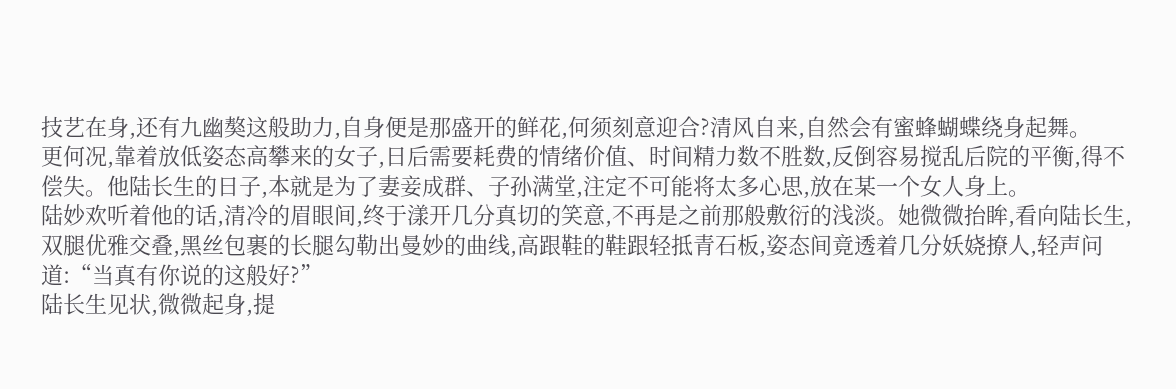技艺在身,还有九幽獒这般助力,自身便是那盛开的鲜花,何须刻意迎合?清风自来,自然会有蜜蜂蝴蝶绕身起舞。
更何况,靠着放低姿态高攀来的女子,日后需要耗费的情绪价值、时间精力数不胜数,反倒容易搅乱后院的平衡,得不偿失。他陆长生的日子,本就是为了妻妾成群、子孙满堂,注定不可能将太多心思,放在某一个女人身上。
陆妙欢听着他的话,清冷的眉眼间,终于漾开几分真切的笑意,不再是之前那般敷衍的浅淡。她微微抬眸,看向陆长生,双腿优雅交叠,黑丝包裹的长腿勾勒出曼妙的曲线,高跟鞋的鞋跟轻抵青石板,姿态间竟透着几分妖娆撩人,轻声问道:“当真有你说的这般好?”
陆长生见状,微微起身,提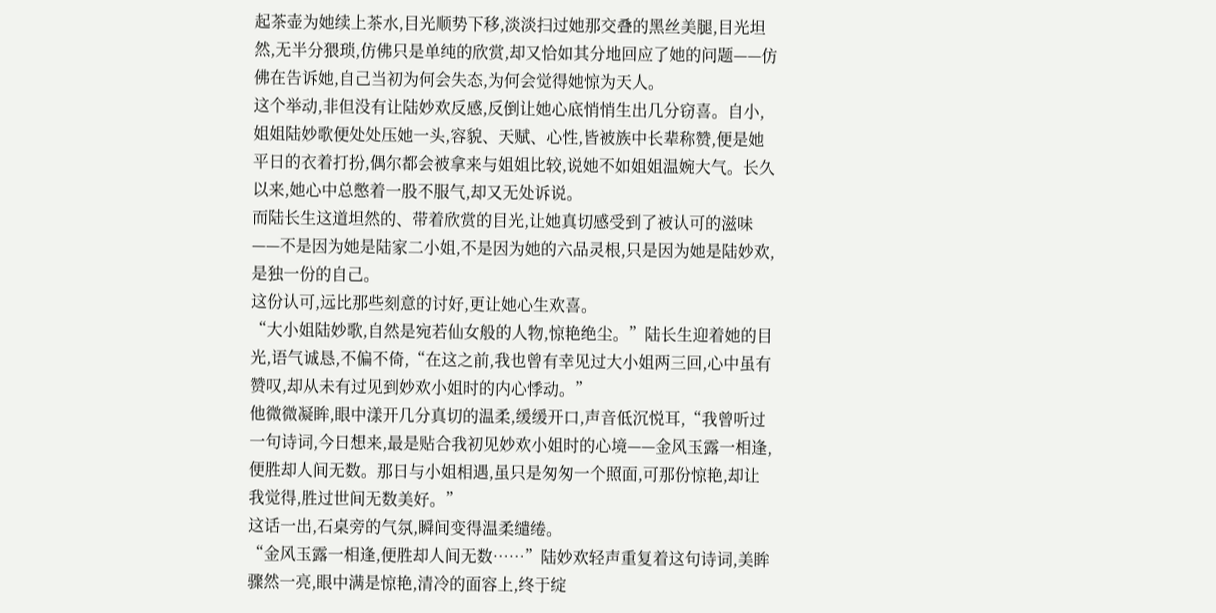起茶壶为她续上茶水,目光顺势下移,淡淡扫过她那交叠的黑丝美腿,目光坦然,无半分猥琐,仿佛只是单纯的欣赏,却又恰如其分地回应了她的问题——仿佛在告诉她,自己当初为何会失态,为何会觉得她惊为天人。
这个举动,非但没有让陆妙欢反感,反倒让她心底悄悄生出几分窃喜。自小,姐姐陆妙歌便处处压她一头,容貌、天赋、心性,皆被族中长辈称赞,便是她平日的衣着打扮,偶尔都会被拿来与姐姐比较,说她不如姐姐温婉大气。长久以来,她心中总憋着一股不服气,却又无处诉说。
而陆长生这道坦然的、带着欣赏的目光,让她真切感受到了被认可的滋味——不是因为她是陆家二小姐,不是因为她的六品灵根,只是因为她是陆妙欢,是独一份的自己。
这份认可,远比那些刻意的讨好,更让她心生欢喜。
“大小姐陆妙歌,自然是宛若仙女般的人物,惊艳绝尘。”陆长生迎着她的目光,语气诚恳,不偏不倚,“在这之前,我也曾有幸见过大小姐两三回,心中虽有赞叹,却从未有过见到妙欢小姐时的内心悸动。”
他微微凝眸,眼中漾开几分真切的温柔,缓缓开口,声音低沉悦耳,“我曾听过一句诗词,今日想来,最是贴合我初见妙欢小姐时的心境——金风玉露一相逢,便胜却人间无数。那日与小姐相遇,虽只是匆匆一个照面,可那份惊艳,却让我觉得,胜过世间无数美好。”
这话一出,石桌旁的气氛,瞬间变得温柔缱绻。
“金风玉露一相逢,便胜却人间无数……”陆妙欢轻声重复着这句诗词,美眸骤然一亮,眼中满是惊艳,清冷的面容上,终于绽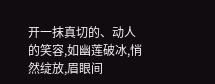开一抹真切的、动人的笑容,如幽莲破冰,悄然绽放,眉眼间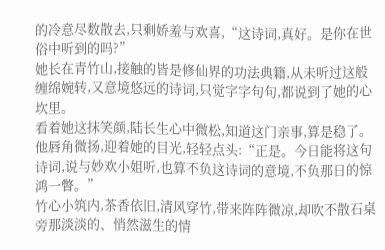的冷意尽数散去,只剩娇羞与欢喜,“这诗词,真好。是你在世俗中听到的吗?”
她长在青竹山,接触的皆是修仙界的功法典籍,从未听过这般缠绵婉转,又意境悠远的诗词,只觉字字句句,都说到了她的心坎里。
看着她这抹笑颜,陆长生心中微松,知道这门亲事,算是稳了。
他唇角微扬,迎着她的目光,轻轻点头:“正是。今日能将这句诗词,说与妙欢小姐听,也算不负这诗词的意境,不负那日的惊鸿一瞥。”
竹心小筑内,茶香依旧,清风穿竹,带来阵阵微凉,却吹不散石桌旁那淡淡的、悄然滋生的情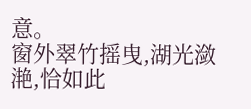意。
窗外翠竹摇曳,湖光潋滟,恰如此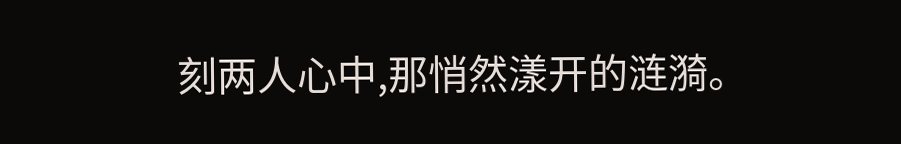刻两人心中,那悄然漾开的涟漪。